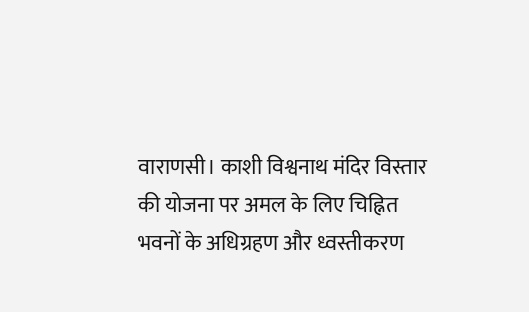वाराणसी। काशी विश्वनाथ मंदिर विस्तार की योजना पर अमल के लिए चिह्नित भवनों के अधिग्रहण और ध्वस्तीकरण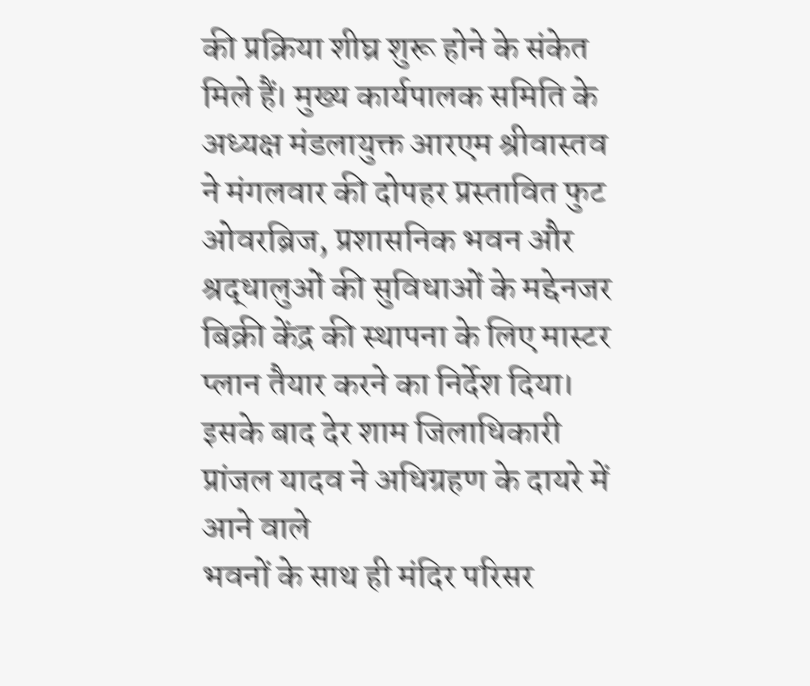की प्रक्रिया शीघ्र शुरू होने के संकेत मिले हैं। मुख्य कार्यपालक समिति के अध्यक्ष मंडलायुक्त आरएम श्रीवास्तव ने मंगलवार की दोपहर प्रस्तावित फुट ओवरब्रिज, प्रशासनिक भवन और
श्रद्धालुओं की सुविधाओं के मद्देनजर बिक्री केंद्र की स्थापना के लिए मास्टर प्लान तैयार करने का निर्देश दिया।
इसके बाद देर शाम जिलाधिकारी प्रांजल यादव ने अधिग्रहण के दायरे में आने वाले
भवनों के साथ ही मंदिर परिसर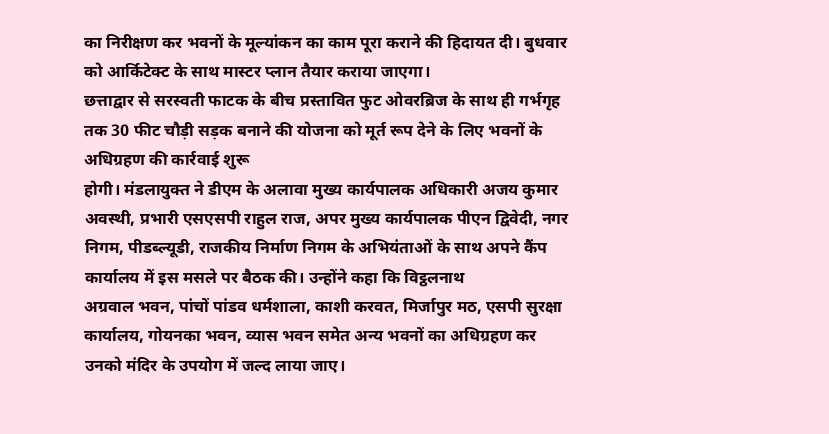का निरीक्षण कर भवनों के मूल्यांकन का काम पूरा कराने की हिदायत दी। बुधवार को आर्किटेक्ट के साथ मास्टर प्लान तैयार कराया जाएगा।
छत्ताद्वार से सरस्वती फाटक के बीच प्रस्तावित फुट ओवरब्रिज के साथ ही गर्भगृह तक 30 फीट चौड़ी सड़क बनाने की योजना को मूर्त रूप देने के लिए भवनों के अधिग्रहण की कार्रवाई शुरू
होगी। मंडलायुक्त ने डीएम के अलावा मुख्य कार्यपालक अधिकारी अजय कुमार अवस्थी, प्रभारी एसएसपी राहुल राज, अपर मुख्य कार्यपालक पीएन द्विवेदी, नगर निगम, पीडब्ल्यूडी, राजकीय निर्माण निगम के अभियंताओं के साथ अपने कैंप कार्यालय में इस मसले पर बैठक की। उन्होंने कहा कि विट्ठलनाथ
अग्रवाल भवन, पांचों पांडव धर्मशाला, काशी करवत, मिर्जापुर मठ, एसपी सुरक्षा कार्यालय, गोयनका भवन, व्यास भवन समेत अन्य भवनों का अधिग्रहण कर उनको मंदिर के उपयोग में जल्द लाया जाए।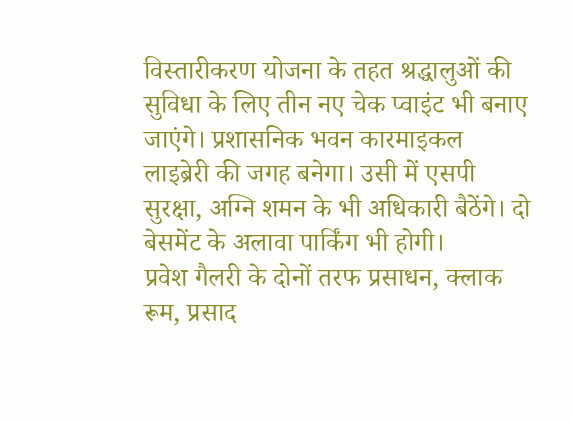विस्तारीकरण योजना के तहत श्रद्धालुओं की
सुविधा के लिए तीन नए चेक प्वाइंट भी बनाए जाएंगे। प्रशासनिक भवन कारमाइकल लाइब्रेरी की जगह बनेगा। उसी में एसपी सुरक्षा, अग्नि शमन के भी अधिकारी बैठेंगे। दो बेसमेंट के अलावा पार्किंग भी होगी।
प्रवेश गैलरी के दोनों तरफ प्रसाधन, क्लाक रूम, प्रसाद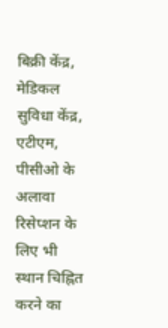बिक्री केंद्र, मेडिकल सुविधा केंद्र, एटीएम, पीसीओ के अलावा रिसेप्शन के लिए भी स्थान चिह्नित करने का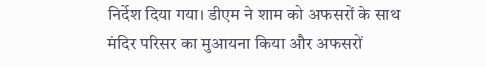निर्देश दिया गया। डीएम ने शाम को अफसरों के साथ मंदिर परिसर का मुआयना किया और अफसरों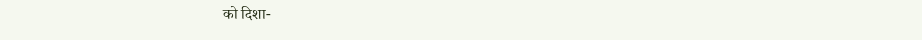को दिशा-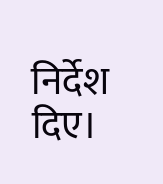निर्देश दिए।